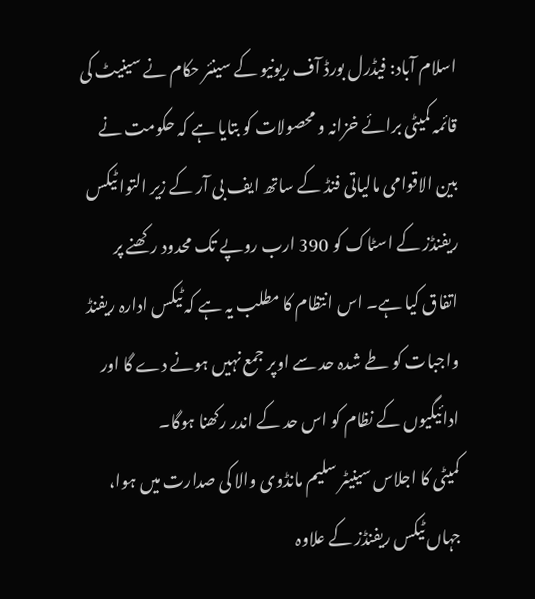اسلام آباد: فیڈرل بورڈ آف ریونیو کے سینئر حکام نے سینیٹ کی قائمہ کمیٹی برائے خزانہ و محصولات کو بتایا ہے کہ حکومت نے بین الاقوامی مالیاتی فنڈ کے ساتھ ایف بی آر کے زیر التوا ٹیکس ریفنڈز کے اسٹاک کو 390 ارب روپے تک محدود رکھنے پر اتفاق کیا ہے۔ اس انتظام کا مطلب یہ ہے کہ ٹیکس ادارہ ریفنڈ واجبات کو طے شدہ حد سے اوپر جمع نہیں ہونے دے گا اور ادائیگیوں کے نظام کو اس حد کے اندر رکھنا ہوگا۔
کمیٹی کا اجلاس سینیٹر سلیم مانڈوی والا کی صدارت میں ہوا، جہاں ٹیکس ریفنڈز کے علاوہ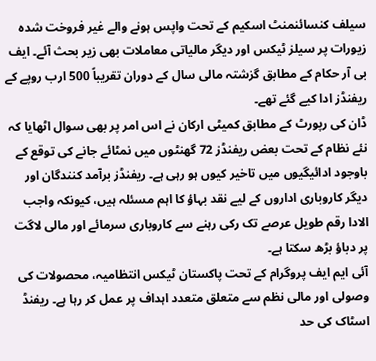سیلف کنسائنمنٹ اسکیم کے تحت واپس ہونے والے غیر فروخت شدہ زیورات پر سیلز ٹیکس اور دیگر مالیاتی معاملات بھی زیر بحث آئے۔ ایف بی آر حکام کے مطابق گزشتہ مالی سال کے دوران تقریباً 500 ارب روپے کے ریفنڈز ادا کیے گئے تھے۔
ڈان کی رپورٹ کے مطابق کمیٹی ارکان نے اس امر پر بھی سوال اٹھایا کہ نئے نظام کے تحت بعض ریفنڈز 72 گھنٹوں میں نمٹائے جانے کی توقع کے باوجود ادائیگیوں میں تاخیر کیوں ہو رہی ہے۔ ریفنڈز برآمد کنندگان اور دیگر کاروباری اداروں کے لیے نقد بہاؤ کا اہم مسئلہ ہیں، کیونکہ واجب الادا رقم طویل عرصے تک رکی رہنے سے کاروباری سرمائے اور مالی لاگت پر دباؤ بڑھ سکتا ہے۔
آئی ایم ایف پروگرام کے تحت پاکستان ٹیکس انتظامیہ، محصولات کی وصولی اور مالی نظم سے متعلق متعدد اہداف پر عمل کر رہا ہے۔ ریفنڈ اسٹاک کی حد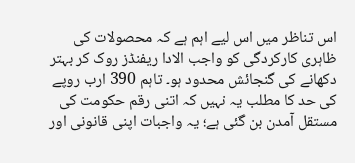اس تناظر میں اس لیے اہم ہے کہ محصولات کی ظاہری کارکردگی کو واجب الادا ریفنڈز روک کر بہتر دکھانے کی گنجائش محدود ہو۔ تاہم 390 ارب روپے کی حد کا مطلب یہ نہیں کہ اتنی رقم حکومت کی مستقل آمدن بن گئی ہے؛ یہ واجبات اپنی قانونی اور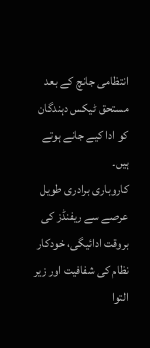انتظامی جانچ کے بعد مستحق ٹیکس دہندگان کو ادا کیے جانے ہوتے ہیں۔
کاروباری برادری طویل عرصے سے ریفنڈز کی بروقت ادائیگی، خودکار نظام کی شفافیت اور زیر التوا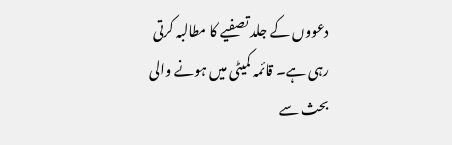دعووں کے جلد تصفیے کا مطالبہ کرتی رہی ہے۔ قائمہ کمیٹی میں ہونے والی بحث سے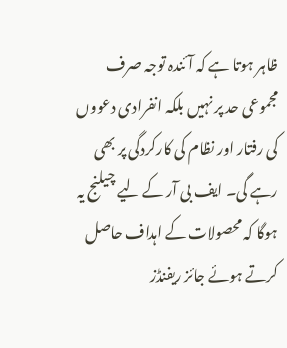ظاہر ہوتا ہے کہ آئندہ توجہ صرف مجموعی حد پر نہیں بلکہ انفرادی دعووں کی رفتار اور نظام کی کارکردگی پر بھی رہے گی۔ ایف بی آر کے لیے چیلنج یہ ہوگا کہ محصولات کے اہداف حاصل کرتے ہوئے جائز ریفنڈز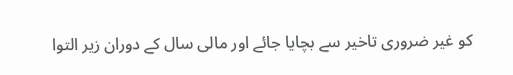کو غیر ضروری تاخیر سے بچایا جائے اور مالی سال کے دوران زیر التوا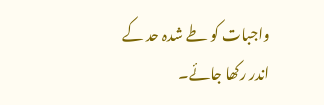واجبات کو طے شدہ حد کے اندر رکھا جائے۔